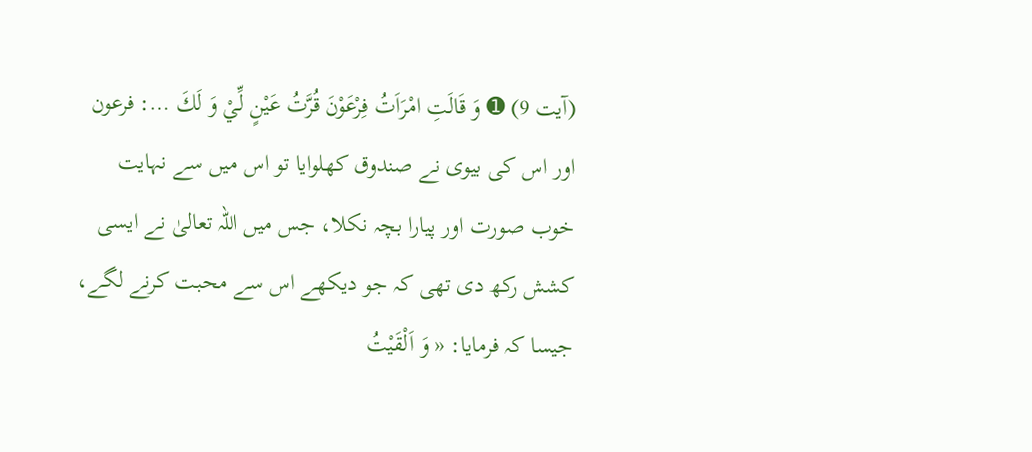(آیت 9) ➊ وَ قَالَتِ امْرَاَتُ فِرْعَوْنَ قُرَّتُ عَيْنٍ لِّيْ وَ لَكَ …: فرعون اور اس کی بیوی نے صندوق کھلوایا تو اس میں سے نہایت خوب صورت اور پیارا بچہ نکلا، جس میں اللہ تعالیٰ نے ایسی کشش رکھ دی تھی کہ جو دیکھے اس سے محبت کرنے لگے، جیسا کہ فرمایا: « وَ اَلْقَيْتُ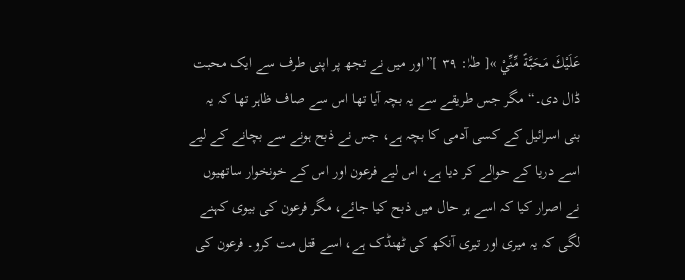عَلَيْكَ مَحَبَّةً مِّنِّيْ »[ طٰہٰ: ۳۹ ]”اور میں نے تجھ پر اپنی طرف سے ایک محبت ڈال دی۔“ مگر جس طریقے سے یہ بچہ آیا تھا اس سے صاف ظاہر تھا کہ یہ بنی اسرائیل کے کسی آدمی کا بچہ ہے، جس نے ذبح ہونے سے بچانے کے لیے اسے دریا کے حوالے کر دیا ہے، اس لیے فرعون اور اس کے خونخوار ساتھیوں نے اصرار کیا کہ اسے ہر حال میں ذبح کیا جائے، مگر فرعون کی بیوی کہنے لگی کہ یہ میری اور تیری آنکھ کی ٹھنڈک ہے، اسے قتل مت کرو۔ فرعون کی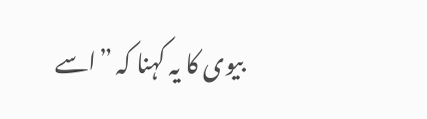بیوی کا یہ کہنا کہ ”اسے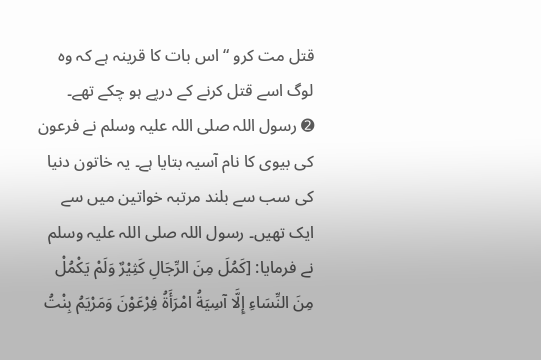قتل مت کرو “ اس بات کا قرینہ ہے کہ وہ لوگ اسے قتل کرنے کے درپے ہو چکے تھے۔
➋ رسول اللہ صلی اللہ علیہ وسلم نے فرعون کی بیوی کا نام آسیہ بتایا ہے۔ یہ خاتون دنیا کی سب سے بلند مرتبہ خواتین میں سے ایک تھیں۔ رسول اللہ صلی اللہ علیہ وسلم نے فرمایا: [كَمُلَ مِنَ الرِّجَالِ كَثِيْرٌ وَلَمْ يَكْمُلْ مِنَ النِّسَاءِ إِلَّا آسِيَةُ امْرَأَةُ فِرْعَوْنَ وَمَرْيَمُ بِنْتُ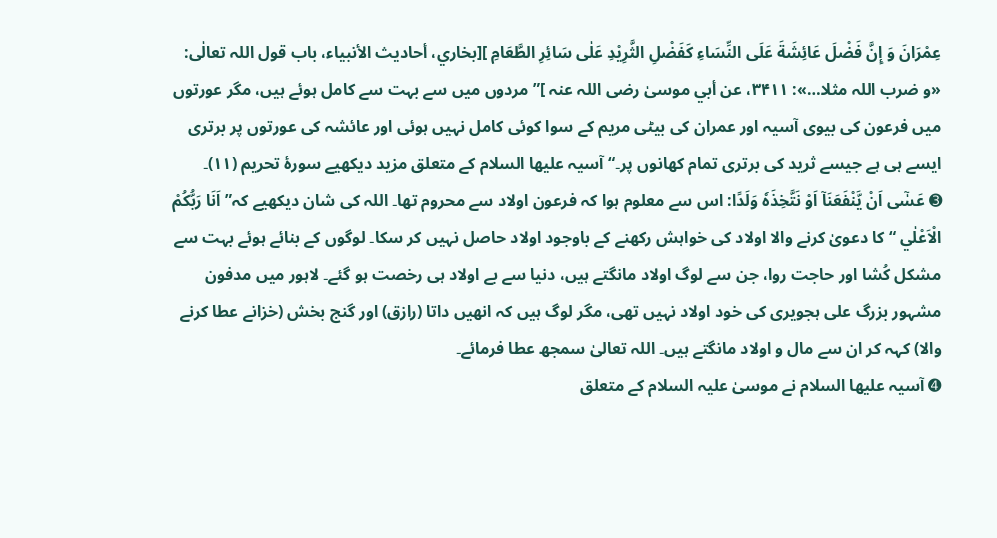عِمْرَانَ وَ إِنَّ فَضْلَ عَائِشَةَ عَلَی النِّسَاءِ كَفَضْلِ الثَّرِيْدِ عَلٰی سَائِرِ الطَّعَامِ ][بخاري، أحادیث الأنبیاء، باب قول اللہ تعالٰی: «و ضرب اللہ مثلا…»: ۳۴۱۱، عن أبي موسیٰ رضی اللہ عنہ ]”مردوں میں سے بہت سے کامل ہوئے ہیں، مگر عورتوں میں فرعون کی بیوی آسیہ اور عمران کی بیٹی مریم کے سوا کوئی کامل نہیں ہوئی اور عائشہ کی عورتوں پر برتری ایسے ہی ہے جیسے ثرید کی برتری تمام کھانوں پر۔“ آسیہ علیھا السلام کے متعلق مزید دیکھیے سورۂ تحریم (۱۱)۔
➌ عَسٰۤى اَنْ يَّنْفَعَنَاۤ اَوْ نَتَّخِذَهٗ وَلَدًا: اس سے معلوم ہوا کہ فرعون اولاد سے محروم تھا۔ اللہ کی شان دیکھیے کہ” اَنَا رَبُّكُمْ الْاَعْلٰي “ کا دعویٰ کرنے والا اولاد کی خواہش رکھنے کے باوجود اولاد حاصل نہیں کر سکا۔ لوگوں کے بنائے ہوئے بہت سے مشکل کُشا اور حاجت روا، جن سے لوگ اولاد مانگتے ہیں، دنیا سے بے اولاد ہی رخصت ہو گئے۔ لاہور میں مدفون مشہور بزرگ علی ہجویری کی خود اولاد نہیں تھی، مگر لوگ ہیں کہ انھیں داتا (رازق) اور گنج بخش (خزانے عطا کرنے والا) کہہ کر ان سے مال و اولاد مانگتے ہیں۔ اللہ تعالیٰ سمجھ عطا فرمائے۔
➍ آسیہ علیھا السلام نے موسیٰ علیہ السلام کے متعلق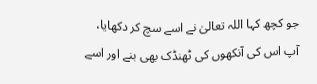جو کچھ کہا اللہ تعالیٰ نے اسے سچ کر دکھایا، آپ اس کی آنکھوں کی ٹھنڈک بھی بنے اور اسے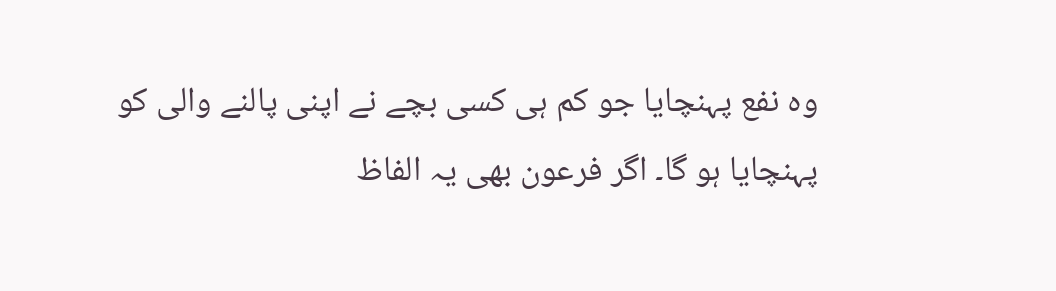وہ نفع پہنچایا جو کم ہی کسی بچے نے اپنی پالنے والی کو پہنچایا ہو گا۔ اگر فرعون بھی یہ الفاظ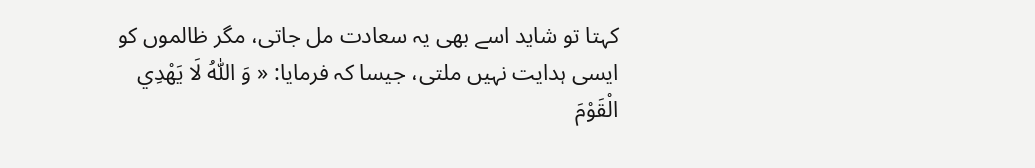کہتا تو شاید اسے بھی یہ سعادت مل جاتی، مگر ظالموں کو ایسی ہدایت نہیں ملتی، جیسا کہ فرمایا: « وَ اللّٰهُ لَا يَهْدِي الْقَوْمَ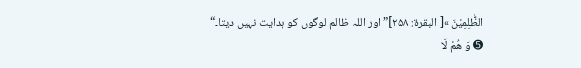الظّٰلِمِيْنَ »[ البقرۃ: ۲۵۸]”اور اللہ ظالم لوگوں کو ہدایت نہیں دیتا۔“
➎ وَ هُمْ لَا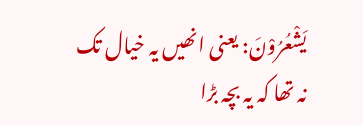يَشْعُرُوْنَ: یعنی انھیں یہ خیال تک نہ تھا کہ یہ بچہ بڑا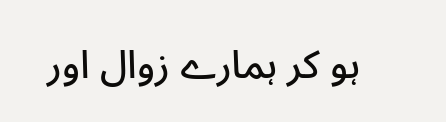ہو کر ہمارے زوال اور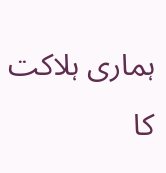ہماری ہلاکت کا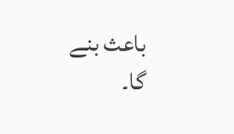باعث بنے گا۔